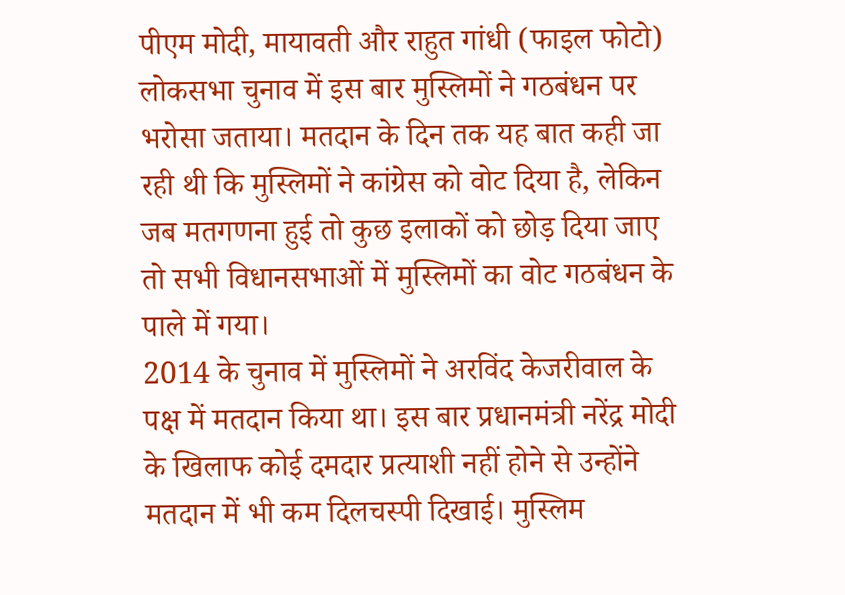पीएम मोदी, मायावती और राहुत गांधी (फाइल फोटो)
लोकसभा चुनाव में इस बार मुस्लिमों ने गठबंधन पर भरोसा जताया। मतदान के दिन तक यह बात कही जा रही थी कि मुस्लिमों ने कांग्रेस को वोट दिया है, लेकिन जब मतगणना हुई तो कुछ इलाकों को छोड़ दिया जाए तो सभी विधानसभाओं में मुस्लिमों का वोट गठबंधन के पाले में गया।
2014 के चुनाव में मुस्लिमों ने अरविंद केजरीवाल के पक्ष में मतदान किया था। इस बार प्रधानमंत्री नरेंद्र मोदी के खिलाफ कोई दमदार प्रत्याशी नहीं होने से उन्होंने मतदान में भी कम दिलचस्पी दिखाई। मुस्लिम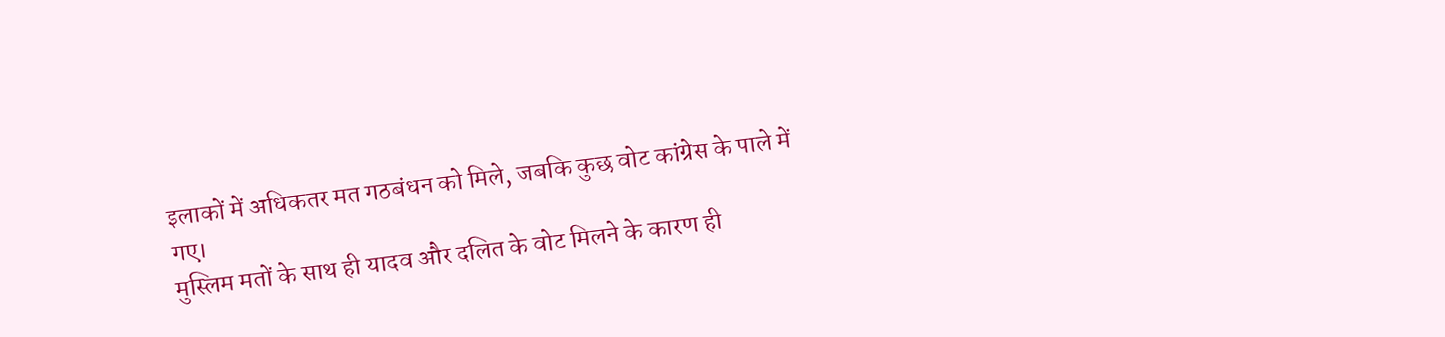इलाकों में अधिकतर मत गठबंधन को मिले, जबकि कुछ वोट कांग्रेस के पाले में गए।
मुस्लिम मतों के साथ ही यादव और दलित के वोट मिलने के कारण ही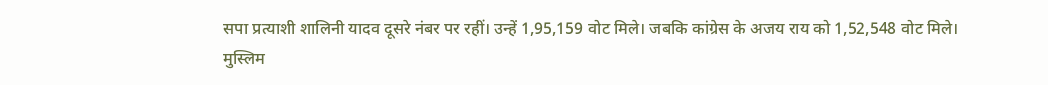सपा प्रत्याशी शालिनी यादव दूसरे नंबर पर रहीं। उन्हें 1,95,159 वोट मिले। जबकि कांग्रेस के अजय राय को 1,52,548 वोट मिले।
मुस्लिम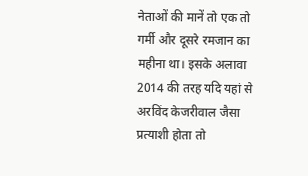नेताओं की मानें तो एक तो गर्मी और दूसरे रमजान का महीना था। इसके अलावा 2014 की तरह यदि यहां से अरविंद केजरीवाल जैसा प्रत्याशी होता तो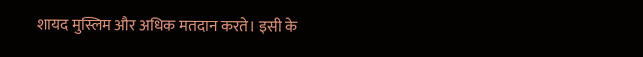शायद मुस्लिम और अधिक मतदान करते। इसी के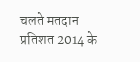चलते मतदान प्रतिशत 2014 के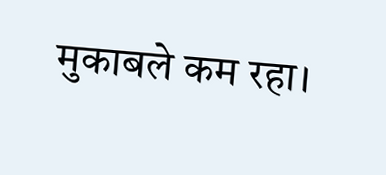मुकाबले कम रहा।